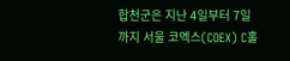합천군은 지난 4일부터 7일까지 서울 코엑스(COEX) C홀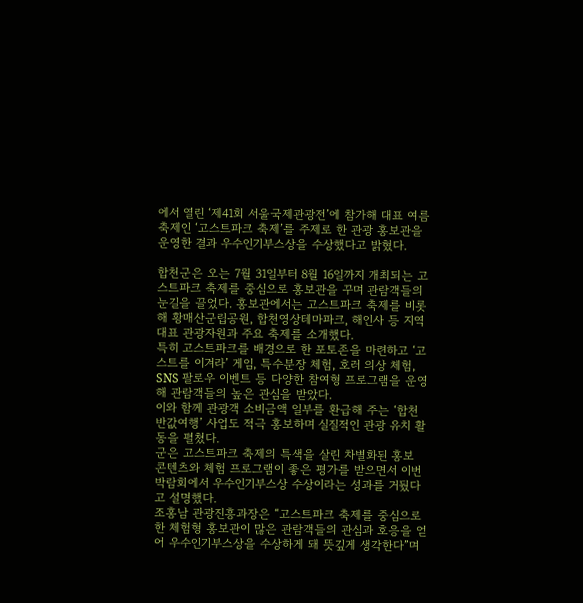에서 열린 ‘제41회 서울국제관광전’에 참가해 대표 여름축제인 ‘고스트파크 축제’를 주제로 한 관광 홍보관을 운영한 결과 우수인기부스상을 수상했다고 밝혔다.

합천군은 오는 7월 31일부터 8월 16일까지 개최되는 고스트파크 축제를 중심으로 홍보관을 꾸며 관람객들의 눈길을 끌었다. 홍보관에서는 고스트파크 축제를 비롯해 황매산군립공원, 합천영상테마파크, 해인사 등 지역 대표 관광자원과 주요 축제를 소개했다.
특히 고스트파크를 배경으로 한 포토존을 마련하고 ‘고스트를 이겨라’ 게임, 특수분장 체험, 호러 의상 체험, SNS 팔로우 이벤트 등 다양한 참여형 프로그램을 운영해 관람객들의 높은 관심을 받았다.
이와 함께 관광객 소비금액 일부를 환급해 주는 ‘합천 반값여행’ 사업도 적극 홍보하며 실질적인 관광 유치 활동을 펼쳤다.
군은 고스트파크 축제의 특색을 살린 차별화된 홍보 콘텐츠와 체험 프로그램이 좋은 평가를 받으면서 이번 박람회에서 우수인기부스상 수상이라는 성과를 거뒀다고 설명했다.
조홍남 관광진흥과장은 “고스트파크 축제를 중심으로 한 체험형 홍보관이 많은 관람객들의 관심과 호응을 얻어 우수인기부스상을 수상하게 돼 뜻깊게 생각한다”며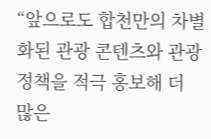“앞으로도 합천만의 차별화된 관광 콘텐츠와 관광정책을 적극 홍보해 더 많은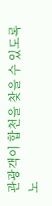관광객이 합천을 찾을 수 있도록 노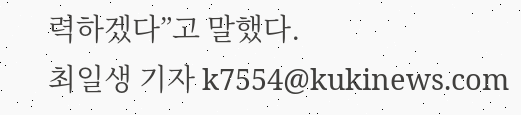력하겠다”고 말했다.
최일생 기자 k7554@kukinews.com